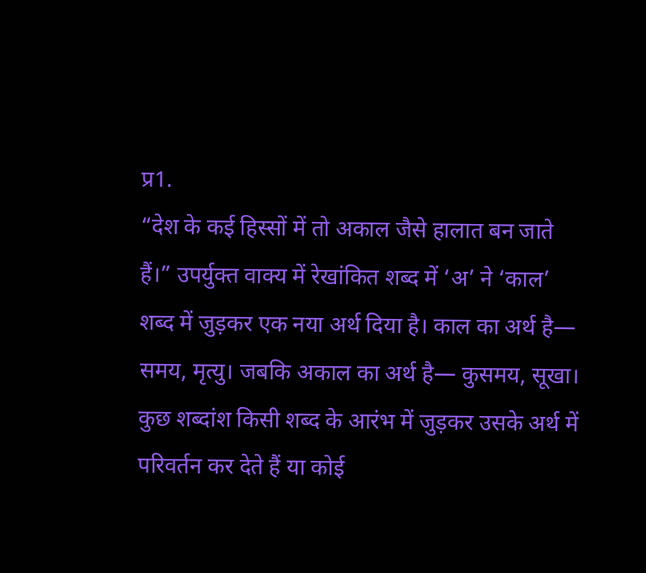प्र1.
“देश के कई हिस्सों में तो अकाल जैसे हालात बन जाते हैं।” उपर्युक्त वाक्य में रेखांकित शब्द में ‘अ’ ने ‘काल’ शब्द में जुड़कर एक नया अर्थ दिया है। काल का अर्थ है— समय, मृत्यु। जबकि अकाल का अर्थ है— कुसमय, सूखा। कुछ शब्दांश किसी शब्द के आरंभ में जुड़कर उसके अर्थ में परिवर्तन कर देते हैं या कोई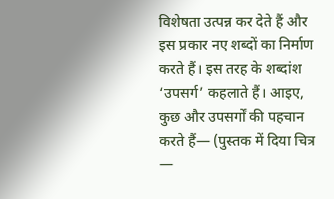विशेषता उत्पन्न कर देते हैं और इस प्रकार नए शब्दों का निर्माण करते हैं। इस तरह के शब्दांश ‘उपसर्ग’ कहलाते हैं। आइए, कुछ और उपसर्गों की पहचान करते हैं— (पुस्तक में दिया चित्र —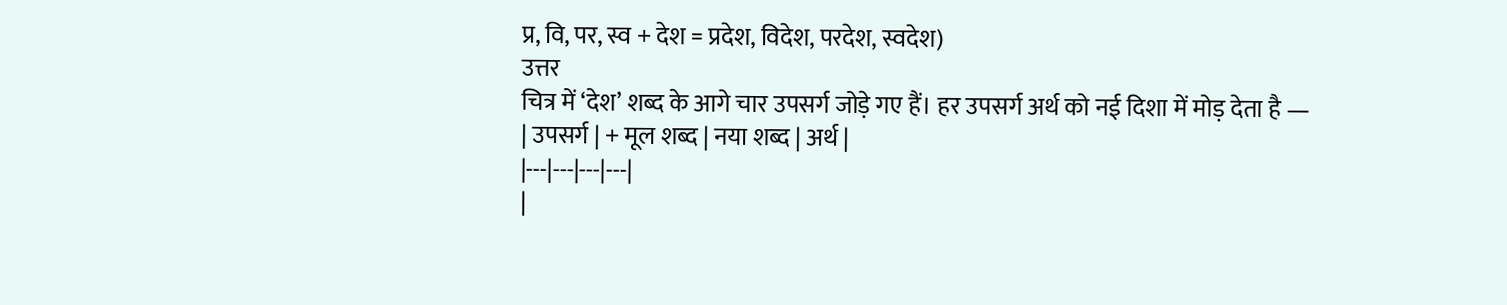प्र, वि, पर, स्व + देश = प्रदेश, विदेश, परदेश, स्वदेश)
उत्तर
चित्र में ‘देश’ शब्द के आगे चार उपसर्ग जोड़े गए हैं। हर उपसर्ग अर्थ को नई दिशा में मोड़ देता है —
| उपसर्ग | + मूल शब्द | नया शब्द | अर्थ |
|---|---|---|---|
|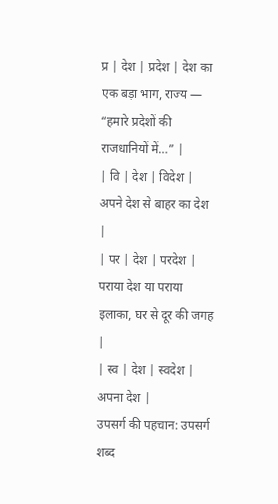प्र | देश | प्रदेश | देश का एक बड़ा भाग, राज्य — “हमारे प्रदेशों की राजधानियों में…” |
| वि | देश | विदेश | अपने देश से बाहर का देश |
| पर | देश | परदेश | पराया देश या पराया इलाका, घर से दूर की जगह |
| स्व | देश | स्वदेश | अपना देश |
उपसर्ग की पहचान: उपसर्ग शब्द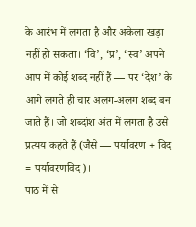के आरंभ में लगता है और अकेला खड़ा नहीं हो सकता। ‘वि’, ‘प्र’, ‘स्व’ अपने आप में कोई शब्द नहीं हैं — पर ‘देश’ के आगे लगते ही चार अलग-अलग शब्द बन जाते हैं। जो शब्दांश अंत में लगता है उसे प्रत्यय कहते हैं (जैसे — पर्यावरण + विद = पर्यावरणविद)।
पाठ में से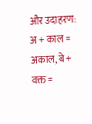और उदाहरण: अ + काल = अकाल, बे + वक्त =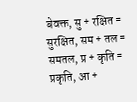बेवक्त, सु + रक्षित = सुरक्षित, सम + तल = समतल, प्र + कृति = प्रकृति, आ +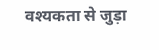वश्यकता से जुड़ा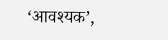‘आवश्यक’,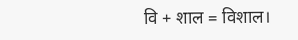वि + शाल = विशाल।